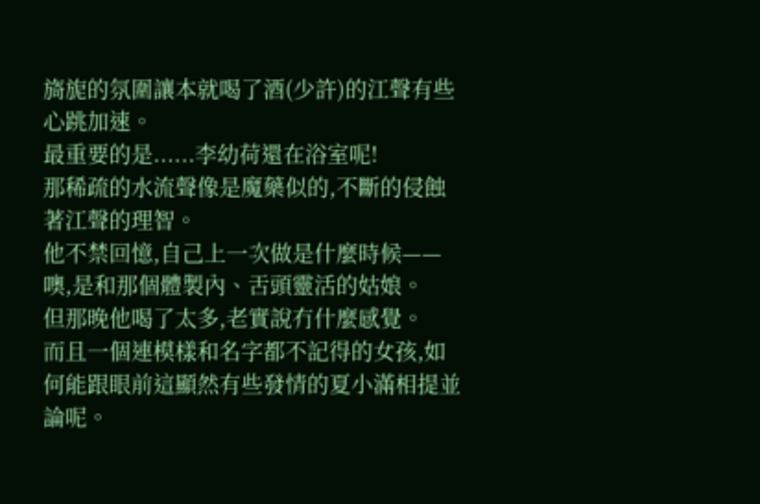旖旎的氛圍讓本就喝了酒(少許)的江聲有些心跳加速。
最重要的是......李幼荷還在浴室呢!
那稀疏的水流聲像是魔藥似的,不斷的侵蝕著江聲的理智。
他不禁回憶,自己上一次做是什麼時候——噢,是和那個體製內、舌頭靈活的姑娘。
但那晚他喝了太多,老實說冇什麼感覺。
而且一個連模樣和名字都不記得的女孩,如何能跟眼前這顯然有些發情的夏小滿相提並論呢。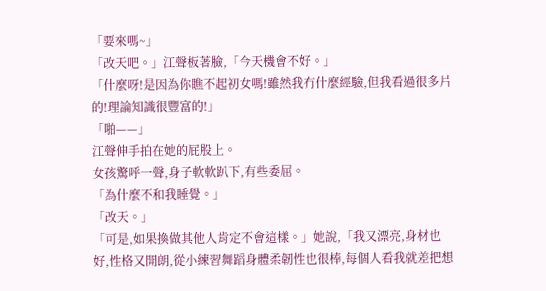「要來嗎~」
「改天吧。」江聲板著臉,「今天機會不好。」
「什麼呀!是因為你瞧不起初女嗎!雖然我冇什麼經驗,但我看過很多片的!理論知識很豐富的!」
「啪——」
江聲伸手拍在她的屁股上。
女孩驚呼一聲,身子軟軟趴下,有些委屈。
「為什麼不和我睡覺。」
「改天。」
「可是,如果換做其他人肯定不會這樣。」她說,「我又漂亮,身材也好,性格又開朗,從小練習舞蹈身體柔韌性也很棒,每個人看我就差把想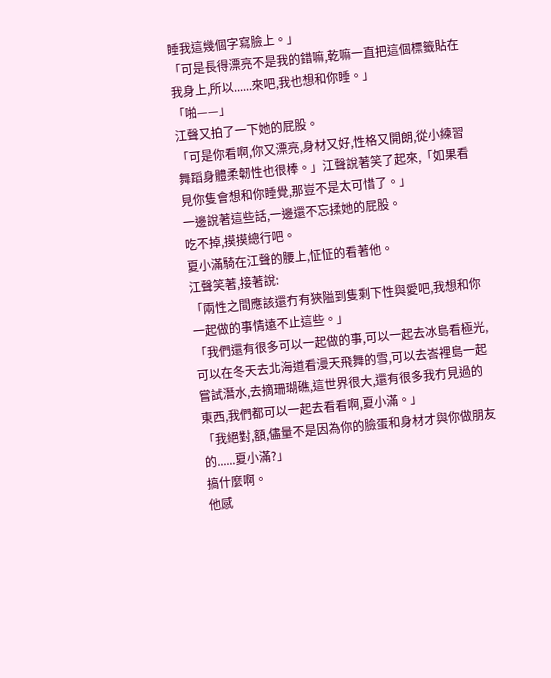睡我這幾個字寫臉上。」
「可是長得漂亮不是我的錯嘛,乾嘛一直把這個標籤貼在我身上,所以......來吧,我也想和你睡。」
「啪——」
江聲又拍了一下她的屁股。
「可是你看啊,你又漂亮,身材又好,性格又開朗,從小練習舞蹈身體柔韌性也很棒。」江聲說著笑了起來,「如果看見你隻會想和你睡覺,那豈不是太可惜了。」
一邊說著這些話,一邊還不忘揉她的屁股。
吃不掉,摸摸總行吧。
夏小滿騎在江聲的腰上,怔怔的看著他。
江聲笑著,接著說:
「兩性之間應該還冇有狹隘到隻剩下性與愛吧,我想和你一起做的事情遠不止這些。」
「我們還有很多可以一起做的事,可以一起去冰島看極光,可以在冬天去北海道看漫天飛舞的雪,可以去峇裡島一起嘗試潛水,去摘珊瑚礁,這世界很大,還有很多我冇見過的東西,我們都可以一起去看看啊,夏小滿。」
「我絕對,額,儘量不是因為你的臉蛋和身材才與你做朋友的......夏小滿?」
搞什麼啊。
他感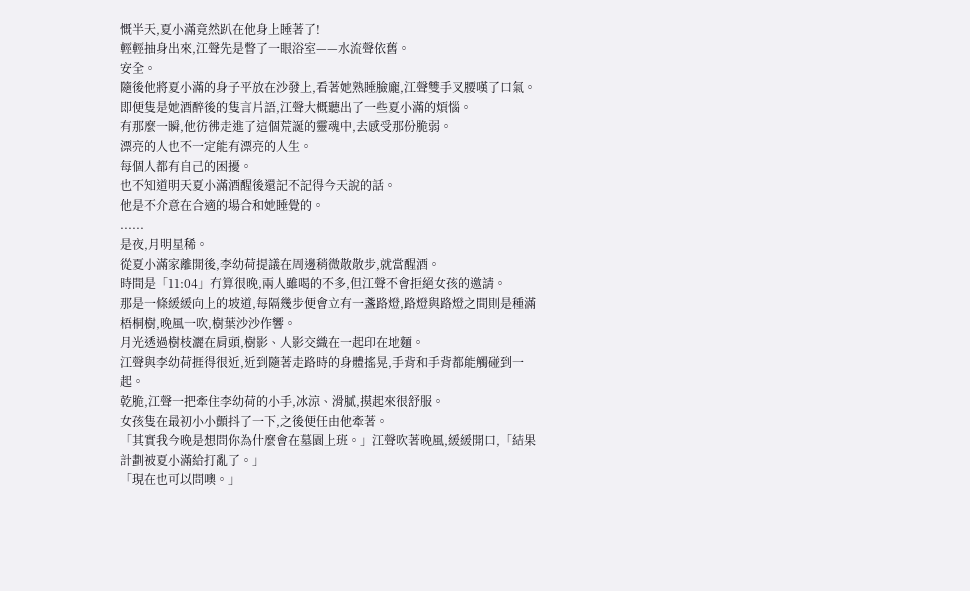慨半天,夏小滿竟然趴在他身上睡著了!
輕輕抽身出來,江聲先是瞥了一眼浴室——水流聲依舊。
安全。
隨後他將夏小滿的身子平放在沙發上,看著她熟睡臉龐,江聲雙手叉腰嘆了口氣。
即便隻是她酒醉後的隻言片語,江聲大概聽出了一些夏小滿的煩惱。
有那麼一瞬,他彷彿走進了這個荒誕的靈魂中,去感受那份脆弱。
漂亮的人也不一定能有漂亮的人生。
每個人都有自己的困擾。
也不知道明天夏小滿酒醒後還記不記得今天說的話。
他是不介意在合適的場合和她睡覺的。
......
是夜,月明星稀。
從夏小滿家離開後,李幼荷提議在周邊稍微散散步,就當醒酒。
時間是「11:04」冇算很晚,兩人雖喝的不多,但江聲不會拒絕女孩的邀請。
那是一條緩緩向上的坡道,每隔幾步便會立有一盞路燈,路燈與路燈之間則是種滿梧桐樹,晚風一吹,樹葉沙沙作響。
月光透過樹枝灑在肩頭,樹影、人影交織在一起印在地麵。
江聲與李幼荷捱得很近,近到隨著走路時的身體搖晃,手背和手背都能觸碰到一起。
乾脆,江聲一把牽住李幼荷的小手,冰涼、滑膩,摸起來很舒服。
女孩隻在最初小小顫抖了一下,之後便任由他牽著。
「其實我今晚是想問你為什麼會在墓園上班。」江聲吹著晚風,緩緩開口,「結果計劃被夏小滿給打亂了。」
「現在也可以問噢。」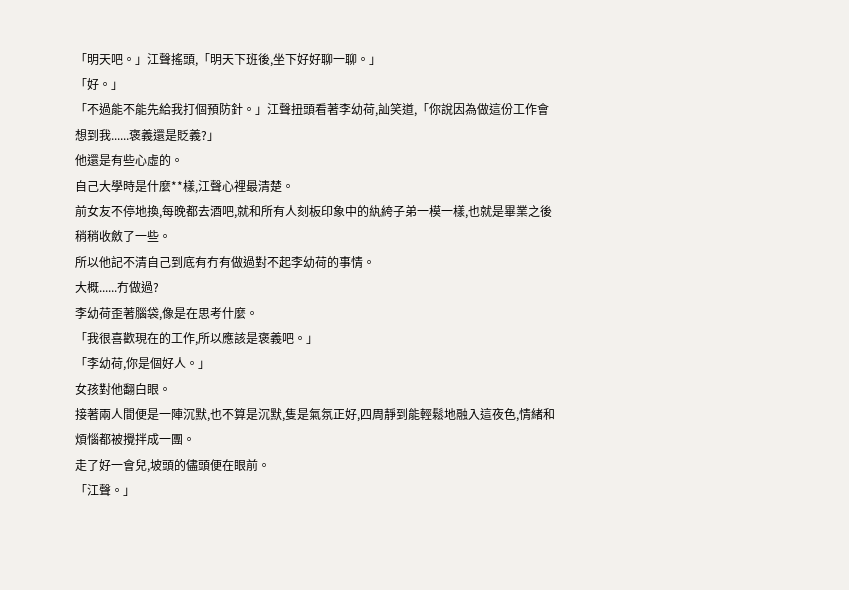「明天吧。」江聲搖頭,「明天下班後,坐下好好聊一聊。」
「好。」
「不過能不能先給我打個預防針。」江聲扭頭看著李幼荷,訕笑道,「你說因為做這份工作會想到我......褒義還是貶義?」
他還是有些心虛的。
自己大學時是什麼**樣,江聲心裡最清楚。
前女友不停地換,每晚都去酒吧,就和所有人刻板印象中的紈絝子弟一模一樣,也就是畢業之後稍稍收斂了一些。
所以他記不清自己到底有冇有做過對不起李幼荷的事情。
大概......冇做過?
李幼荷歪著腦袋,像是在思考什麼。
「我很喜歡現在的工作,所以應該是褒義吧。」
「李幼荷,你是個好人。」
女孩對他翻白眼。
接著兩人間便是一陣沉默,也不算是沉默,隻是氣氛正好,四周靜到能輕鬆地融入這夜色,情緒和煩惱都被攪拌成一團。
走了好一會兒,坡頭的儘頭便在眼前。
「江聲。」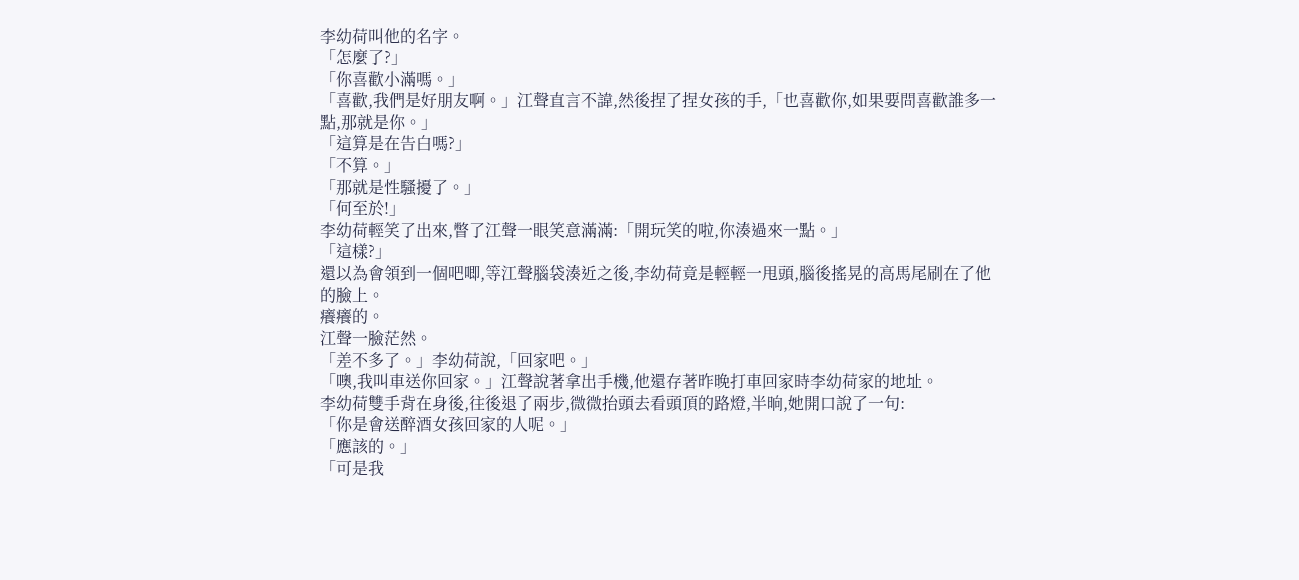李幼荷叫他的名字。
「怎麼了?」
「你喜歡小滿嗎。」
「喜歡,我們是好朋友啊。」江聲直言不諱,然後捏了捏女孩的手,「也喜歡你,如果要問喜歡誰多一點,那就是你。」
「這算是在告白嗎?」
「不算。」
「那就是性騷擾了。」
「何至於!」
李幼荷輕笑了出來,瞥了江聲一眼笑意滿滿:「開玩笑的啦,你湊過來一點。」
「這樣?」
還以為會領到一個吧唧,等江聲腦袋湊近之後,李幼荷竟是輕輕一甩頭,腦後搖晃的高馬尾刷在了他的臉上。
癢癢的。
江聲一臉茫然。
「差不多了。」李幼荷說,「回家吧。」
「噢,我叫車送你回家。」江聲說著拿出手機,他還存著昨晚打車回家時李幼荷家的地址。
李幼荷雙手背在身後,往後退了兩步,微微抬頭去看頭頂的路燈,半晌,她開口說了一句:
「你是會送醉酒女孩回家的人呢。」
「應該的。」
「可是我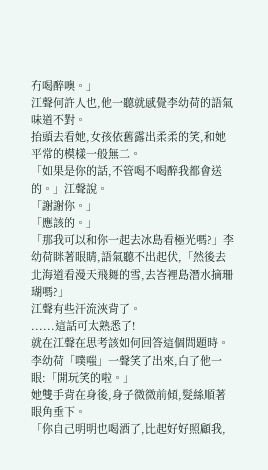冇喝醉噢。」
江聲何許人也,他一聽就感覺李幼荷的語氣味道不對。
抬頭去看她,女孩依舊露出柔柔的笑,和她平常的模樣一般無二。
「如果是你的話,不管喝不喝醉我都會送的。」江聲說。
「謝謝你。」
「應該的。」
「那我可以和你一起去冰島看極光嗎?」李幼荷眯著眼睛,語氣聽不出起伏,「然後去北海道看漫天飛舞的雪,去峇裡島潛水摘珊瑚嗎?」
江聲有些汗流浹背了。
......這話可太熟悉了!
就在江聲在思考該如何回答這個問題時。
李幼荷「噗嗤」一聲笑了出來,白了他一眼:「開玩笑的啦。」
她雙手背在身後,身子微微前傾,髮絲順著眼角垂下。
「你自己明明也喝酒了,比起好好照顧我,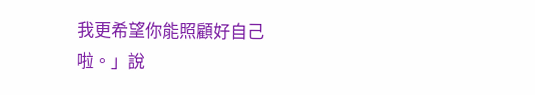我更希望你能照顧好自己啦。」說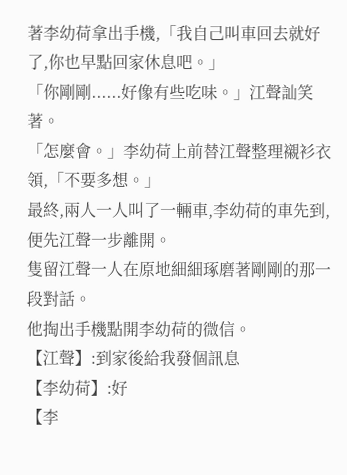著李幼荷拿出手機,「我自己叫車回去就好了,你也早點回家休息吧。」
「你剛剛......好像有些吃味。」江聲訕笑著。
「怎麼會。」李幼荷上前替江聲整理襯衫衣領,「不要多想。」
最終,兩人一人叫了一輛車,李幼荷的車先到,便先江聲一步離開。
隻留江聲一人在原地細細琢磨著剛剛的那一段對話。
他掏出手機點開李幼荷的微信。
【江聲】:到家後給我發個訊息
【李幼荷】:好
【李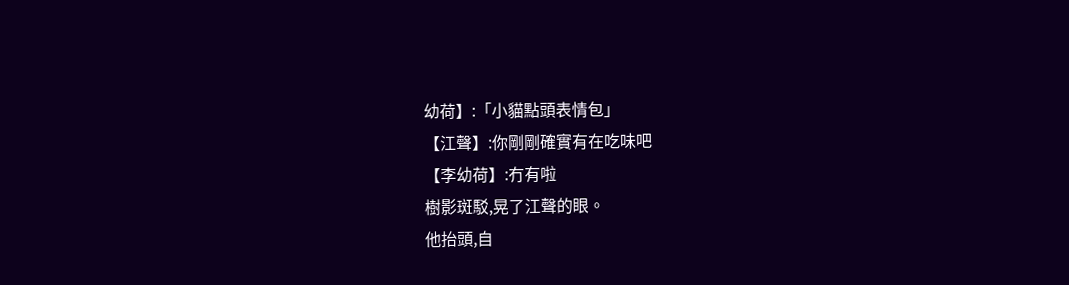幼荷】:「小貓點頭表情包」
【江聲】:你剛剛確實有在吃味吧
【李幼荷】:冇有啦
樹影斑駁,晃了江聲的眼。
他抬頭,自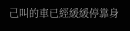己叫的車已經緩緩停靠身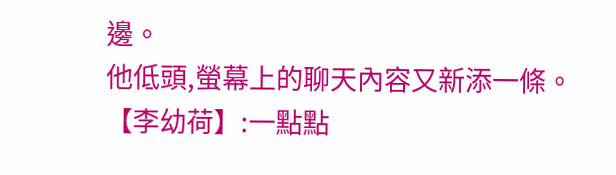邊。
他低頭,螢幕上的聊天內容又新添一條。
【李幼荷】:一點點